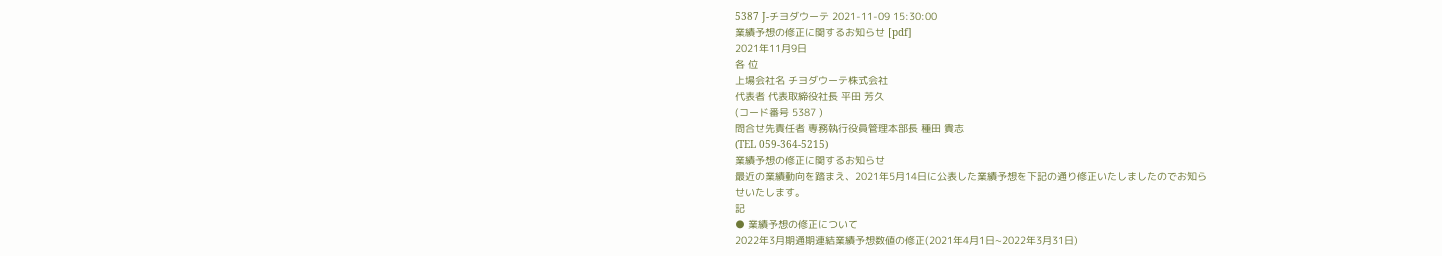5387 J-チヨダウーテ 2021-11-09 15:30:00
業績予想の修正に関するお知らせ [pdf]
2021年11月9日
各 位
上場会社名 チヨダウーテ株式会社
代表者 代表取締役社長 平田 芳久
(コード番号 5387 )
問合せ先責任者 専務執行役員管理本部長 種田 貴志
(TEL 059-364-5215)
業績予想の修正に関するお知らせ
最近の業績動向を踏まえ、2021年5月14日に公表した業績予想を下記の通り修正いたしましたのでお知ら
せいたします。
記
● 業績予想の修正について
2022年3月期通期連結業績予想数値の修正(2021年4月1日~2022年3月31日)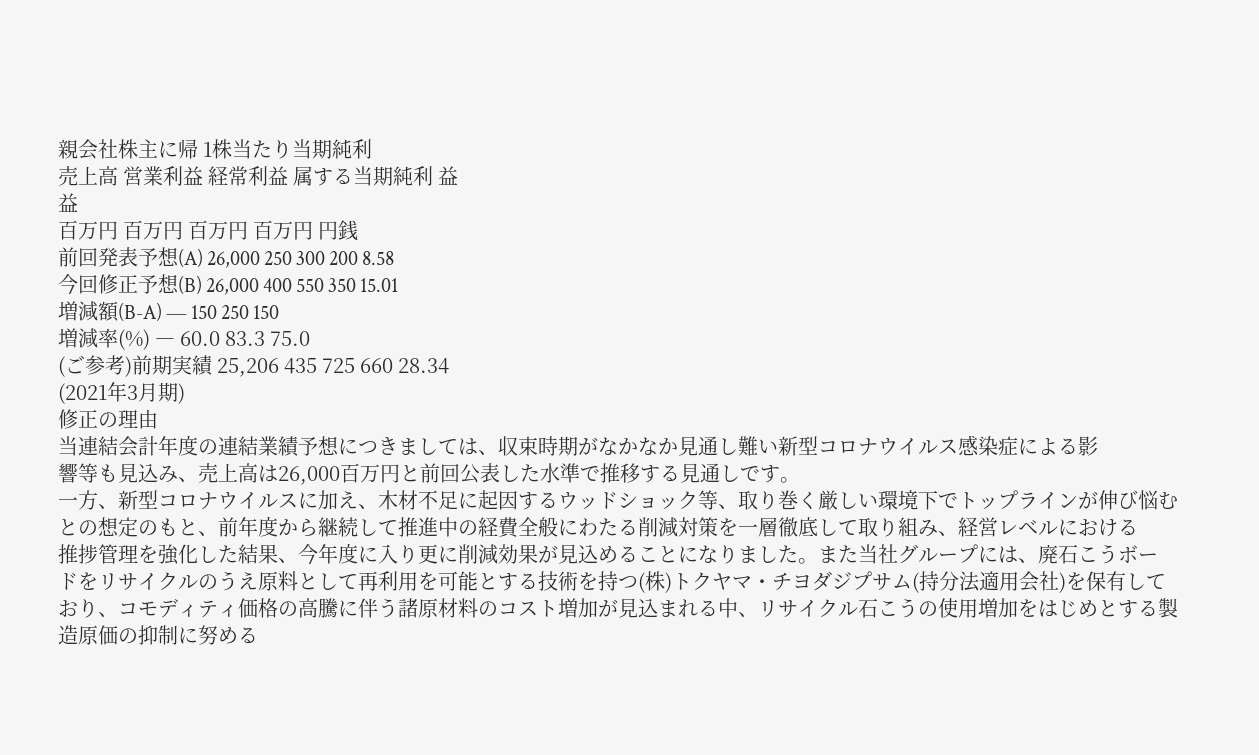親会社株主に帰 1株当たり当期純利
売上高 営業利益 経常利益 属する当期純利 益
益
百万円 百万円 百万円 百万円 円銭
前回発表予想(A) 26,000 250 300 200 8.58
今回修正予想(B) 26,000 400 550 350 15.01
増減額(B-A) ― 150 250 150
増減率(%) ― 60.0 83.3 75.0
(ご参考)前期実績 25,206 435 725 660 28.34
(2021年3月期)
修正の理由
当連結会計年度の連結業績予想につきましては、収束時期がなかなか見通し難い新型コロナウイルス感染症による影
響等も見込み、売上高は26,000百万円と前回公表した水準で推移する見通しです。
一方、新型コロナウイルスに加え、木材不足に起因するウッドショック等、取り巻く厳しい環境下でトップラインが伸び悩む
との想定のもと、前年度から継続して推進中の経費全般にわたる削減対策を一層徹底して取り組み、経営レベルにおける
推捗管理を強化した結果、今年度に入り更に削減効果が見込めることになりました。また当社グループには、廃石こうボー
ドをリサイクルのうえ原料として再利用を可能とする技術を持つ(株)トクヤマ・チヨダジプサム(持分法適用会社)を保有して
おり、コモディティ価格の高騰に伴う諸原材料のコスト増加が見込まれる中、リサイクル石こうの使用増加をはじめとする製
造原価の抑制に努める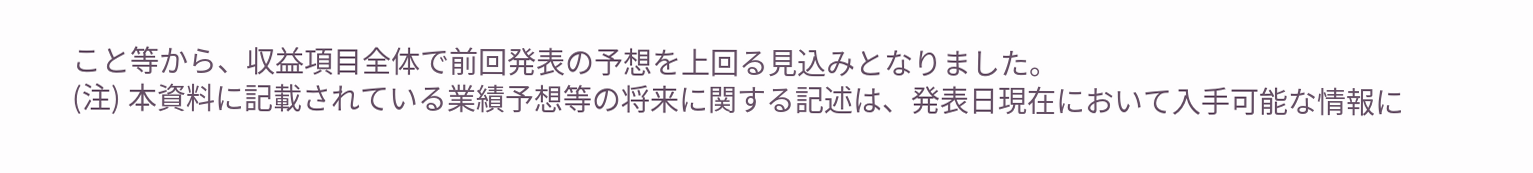こと等から、収益項目全体で前回発表の予想を上回る見込みとなりました。
(注) 本資料に記載されている業績予想等の将来に関する記述は、発表日現在において入手可能な情報に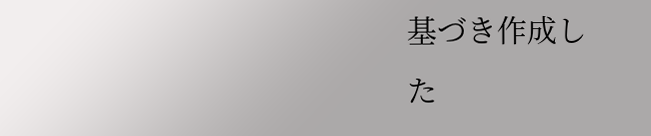基づき作成し
た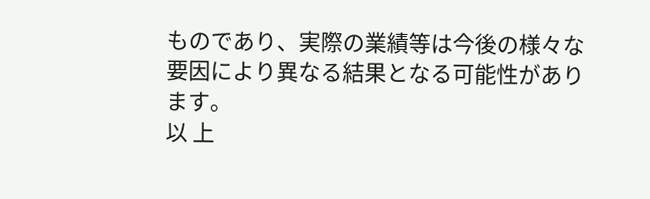ものであり、実際の業績等は今後の様々な要因により異なる結果となる可能性があります。
以 上